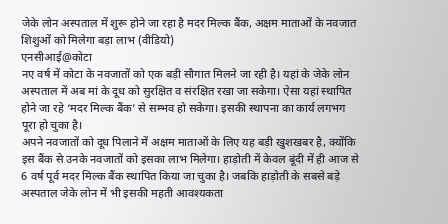जेके लोन अस्पताल में शुरू होने जा रहा है मदर मिल्क बैंक, अक्षम माताओं के नवजात शिशुओं को मिलेगा बड़ा लाभ (वीडियो)
एनसीआई@कोटा
नए वर्ष में कोटा के नवजातों को एक बड़ी सौगात मिलने जा रही है। यहां के जेके लोन अस्पताल में अब मां के दूध को सुरक्षित व संरक्षित रखा जा सकेगा। ऐसा यहां स्थापित होने जा रहे ‘मदर मिल्क बैंक’ से सम्भव हो सकेगा। इसकी स्थापना का कार्य लगभग पूरा हो चुका है।
अपने नवजातों को दूध पिलाने में अक्षम माताओं के लिए यह बड़ी खुशखबर है, क्योंकि इस बैंक से उनके नवजातों को इसका लाभ मिलेगा। हाड़ोती में केवल बूंदी में ही आज से 6 वर्ष पूर्व मदर मिल्क बैंक स्थापित किया जा चुका है। जबकि हाड़ोती के सबसे बड़े अस्पताल जेके लोन में भी इसकी महती आवश्यकता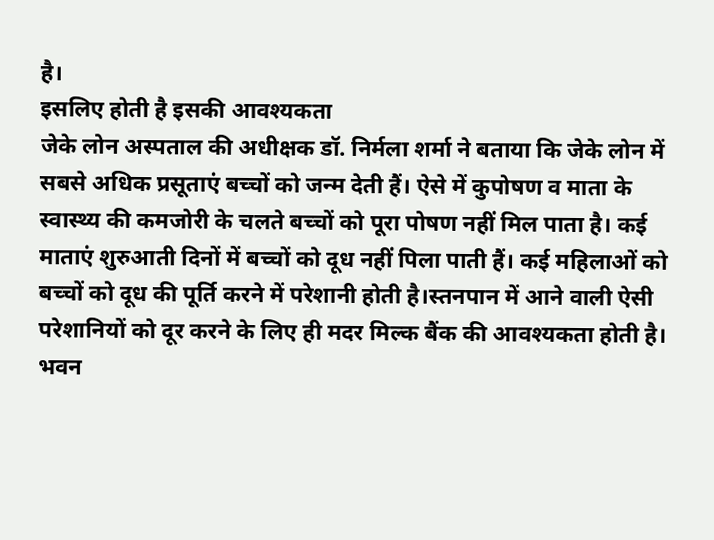है।
इसलिए होती है इसकी आवश्यकता
जेके लोन अस्पताल की अधीक्षक डॉ. निर्मला शर्मा ने बताया कि जेके लोन में सबसे अधिक प्रसूताएं बच्चों को जन्म देती हैं। ऐसे में कुपोषण व माता के स्वास्थ्य की कमजोरी के चलते बच्चों को पूरा पोषण नहीं मिल पाता है। कई माताएं शुरुआती दिनों में बच्चों को दूध नहीं पिला पाती हैं। कई महिलाओं को बच्चों को दूध की पूर्ति करने में परेशानी होती है।स्तनपान में आने वाली ऐसी परेशानियों को दूर करने के लिए ही मदर मिल्क बैंक की आवश्यकता होती है।
भवन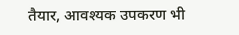तैयार, आवश्यक उपकरण भी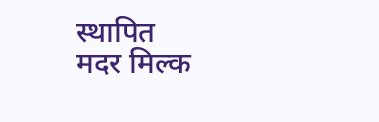स्थापित
मदर मिल्क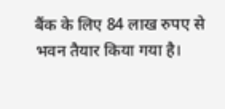बैंक के लिए 84 लाख रुपए से भवन तैयार किया गया है।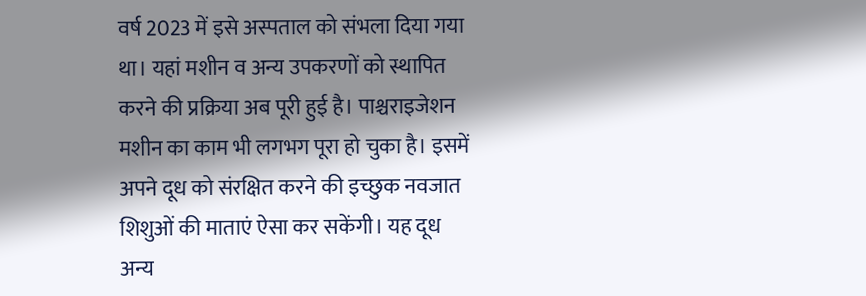वर्ष 2023 में इसे अस्पताल को संभला दिया गया था। यहां मशीन व अन्य उपकरणों को स्थापित करने की प्रक्रिया अब पूरी हुई है। पाश्चराइजेशन मशीन का काम भी लगभग पूरा हो चुका है। इसमें अपने दूध को संरक्षित करने की इच्छुक नवजात शिशुओं की माताएं ऐसा कर सकेंगी। यह दूध अन्य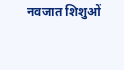नवजात शिशुओं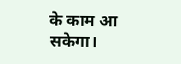के काम आ सकेगा।